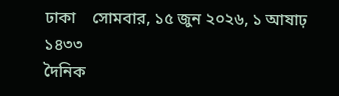ঢাকা    সোমবার, ১৫ জুন ২০২৬, ১ আষাঢ় ১৪৩৩
দৈনিক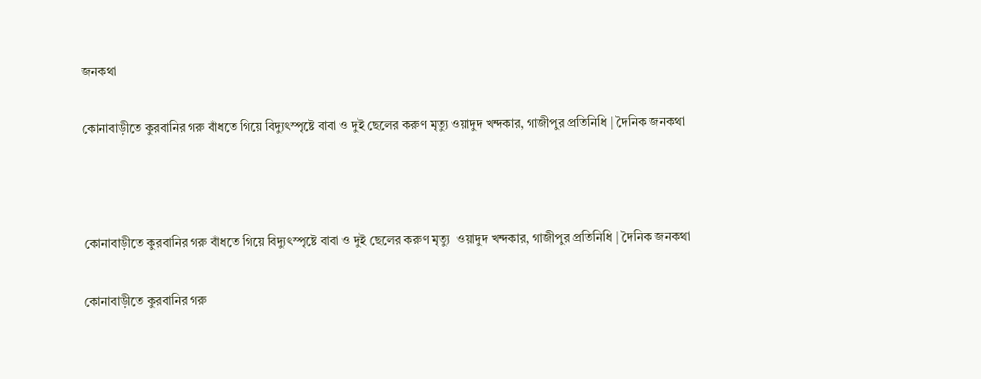জনকথা

কোনাবাড়ীতে কুরবানির গরু বাঁধতে গিয়ে বিদ্যুৎস্পৃষ্টে বাবা ও দুই ছেলের করুণ মৃত্যু ওয়াদুদ খন্দকার, গাজীপুর প্রতিনিধি | দৈনিক জনকথা



কোনাবাড়ীতে কুরবানির গরু বাঁধতে গিয়ে বিদ্যুৎস্পৃষ্টে বাবা ও দুই ছেলের করুণ মৃত্যু  ওয়াদুদ খন্দকার, গাজীপুর প্রতিনিধি | দৈনিক জনকথা

কোনাবাড়ীতে কুরবানির গরু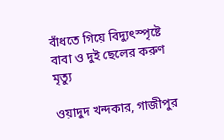বাঁধতে গিয়ে বিদ্যুৎস্পৃষ্টে বাবা ও দুই ছেলের করুণ মৃত্যু

ওয়াদুদ খন্দকার, গাজীপুর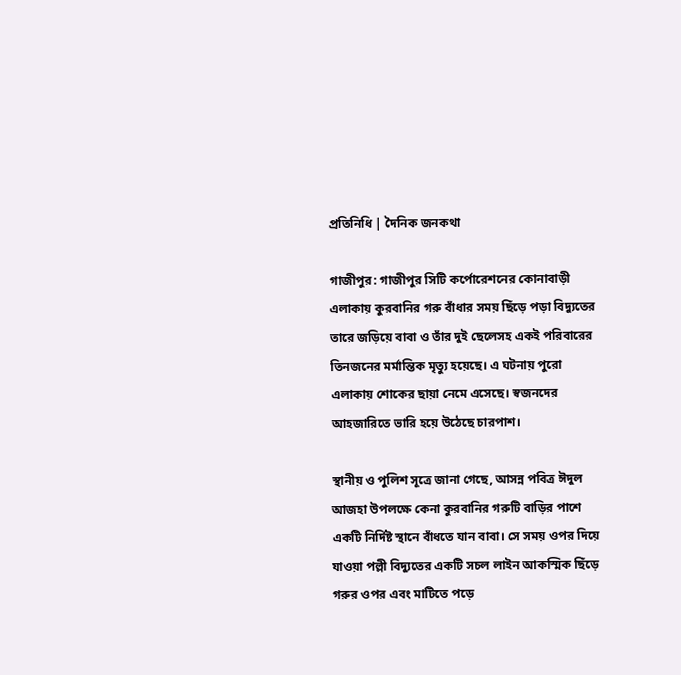প্রতিনিধি | দৈনিক জনকথা

গাজীপুর: গাজীপুর সিটি কর্পোরেশনের কোনাবাড়ী এলাকায় কুরবানির গরু বাঁধার সময় ছিঁড়ে পড়া বিদ্যুতের তারে জড়িয়ে বাবা ও তাঁর দুই ছেলেসহ একই পরিবারের তিনজনের মর্মান্তিক মৃত্যু হয়েছে। এ ঘটনায় পুরো এলাকায় শোকের ছায়া নেমে এসেছে। স্বজনদের আহজারিতে ভারি হয়ে উঠেছে চারপাশ।

স্থানীয় ও পুলিশ সূত্রে জানা গেছে, আসন্ন পবিত্র ঈদুল আজহা উপলক্ষে কেনা কুরবানির গরুটি বাড়ির পাশে একটি নির্দিষ্ট স্থানে বাঁধতে যান বাবা। সে সময় ওপর দিয়ে যাওয়া পল্লী বিদ্যুতের একটি সচল লাইন আকস্মিক ছিঁড়ে গরুর ওপর এবং মাটিতে পড়ে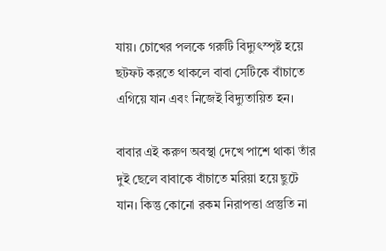যায়। চোখের পলকে গরুটি বিদ্যুৎস্পৃষ্ট হয়ে ছটফট করতে থাকলে বাবা সেটিকে বাঁচাতে এগিয়ে যান এবং নিজেই বিদ্যুতায়িত হন।

বাবার এই করুণ অবস্থা দেখে পাশে থাকা তাঁর দুই ছেলে বাবাকে বাঁচাতে মরিয়া হয়ে ছুটে যান। কিন্তু কোনো রকম নিরাপত্তা প্রস্তুতি না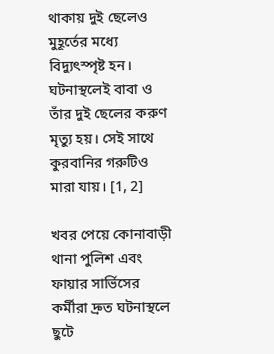থাকায় দুই ছেলেও মুহূর্তের মধ্যে বিদ্যুৎস্পৃষ্ট হন। ঘটনাস্থলেই বাবা ও তাঁর দুই ছেলের করুণ মৃত্যু হয়। সেই সাথে কুরবানির গরুটিও মারা যায়। [1, 2]

খবর পেয়ে কোনাবাড়ী থানা পুলিশ এবং ফায়ার সার্ভিসের কর্মীরা দ্রুত ঘটনাস্থলে ছুটে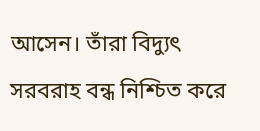আসেন। তাঁরা বিদ্যুৎ সরবরাহ বন্ধ নিশ্চিত করে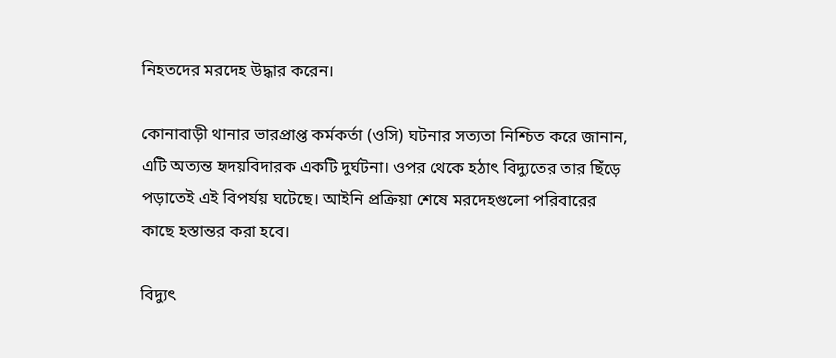নিহতদের মরদেহ উদ্ধার করেন।

কোনাবাড়ী থানার ভারপ্রাপ্ত কর্মকর্তা (ওসি) ঘটনার সত্যতা নিশ্চিত করে জানান, এটি অত্যন্ত হৃদয়বিদারক একটি দুর্ঘটনা। ওপর থেকে হঠাৎ বিদ্যুতের তার ছিঁড়ে পড়াতেই এই বিপর্যয় ঘটেছে। আইনি প্রক্রিয়া শেষে মরদেহগুলো পরিবারের কাছে হস্তান্তর করা হবে।

বিদ্যুৎ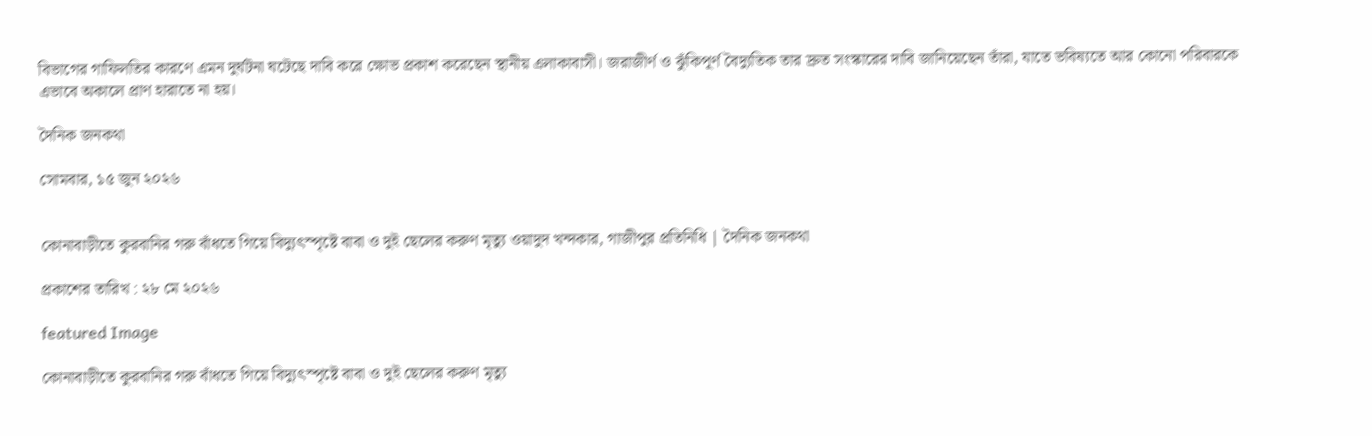বিভাগের গাফিলতির কারণে এমন দুর্ঘটনা ঘটেছে দাবি করে ক্ষোভ প্রকাশ করেছেন স্থানীয় এলাকাবাসী। জরাজীর্ণ ও ঝুঁকিপূর্ণ বৈদ্যুতিক তার দ্রুত সংস্কারের দাবি জানিয়েছেন তাঁরা, যাতে ভবিষ্যতে আর কোনো পরিবারকে এভাবে অকালে প্রাণ হারাতে না হয়।

দৈনিক জনকথা

সোমবার, ১৫ জুন ২০২৬


কোনাবাড়ীতে কুরবানির গরু বাঁধতে গিয়ে বিদ্যুৎস্পৃষ্টে বাবা ও দুই ছেলের করুণ মৃত্যু ওয়াদুদ খন্দকার, গাজীপুর প্রতিনিধি | দৈনিক জনকথা

প্রকাশের তারিখ : ২৮ মে ২০২৬

featured Image

কোনাবাড়ীতে কুরবানির গরু বাঁধতে গিয়ে বিদ্যুৎস্পৃষ্টে বাবা ও দুই ছেলের করুণ মৃত্যু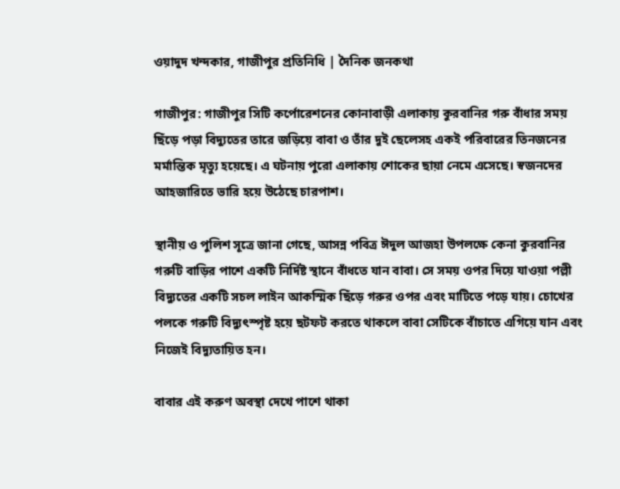ওয়াদুদ খন্দকার, গাজীপুর প্রতিনিধি | দৈনিক জনকথা

গাজীপুর: গাজীপুর সিটি কর্পোরেশনের কোনাবাড়ী এলাকায় কুরবানির গরু বাঁধার সময় ছিঁড়ে পড়া বিদ্যুতের তারে জড়িয়ে বাবা ও তাঁর দুই ছেলেসহ একই পরিবারের তিনজনের মর্মান্তিক মৃত্যু হয়েছে। এ ঘটনায় পুরো এলাকায় শোকের ছায়া নেমে এসেছে। স্বজনদের আহজারিতে ভারি হয়ে উঠেছে চারপাশ।

স্থানীয় ও পুলিশ সূত্রে জানা গেছে, আসন্ন পবিত্র ঈদুল আজহা উপলক্ষে কেনা কুরবানির গরুটি বাড়ির পাশে একটি নির্দিষ্ট স্থানে বাঁধতে যান বাবা। সে সময় ওপর দিয়ে যাওয়া পল্লী বিদ্যুতের একটি সচল লাইন আকস্মিক ছিঁড়ে গরুর ওপর এবং মাটিতে পড়ে যায়। চোখের পলকে গরুটি বিদ্যুৎস্পৃষ্ট হয়ে ছটফট করতে থাকলে বাবা সেটিকে বাঁচাতে এগিয়ে যান এবং নিজেই বিদ্যুতায়িত হন।

বাবার এই করুণ অবস্থা দেখে পাশে থাকা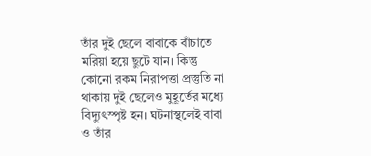তাঁর দুই ছেলে বাবাকে বাঁচাতে মরিয়া হয়ে ছুটে যান। কিন্তু কোনো রকম নিরাপত্তা প্রস্তুতি না থাকায় দুই ছেলেও মুহূর্তের মধ্যে বিদ্যুৎস্পৃষ্ট হন। ঘটনাস্থলেই বাবা ও তাঁর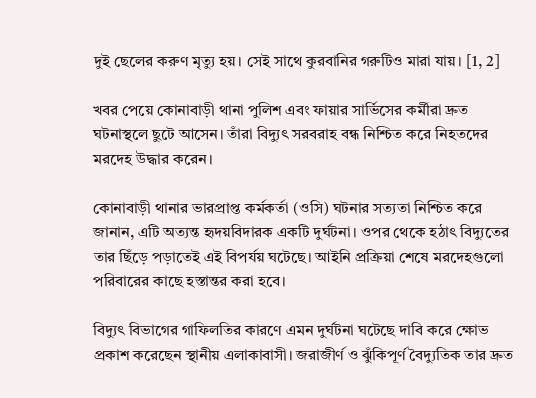দুই ছেলের করুণ মৃত্যু হয়। সেই সাথে কুরবানির গরুটিও মারা যায়। [1, 2]

খবর পেয়ে কোনাবাড়ী থানা পুলিশ এবং ফায়ার সার্ভিসের কর্মীরা দ্রুত ঘটনাস্থলে ছুটে আসেন। তাঁরা বিদ্যুৎ সরবরাহ বন্ধ নিশ্চিত করে নিহতদের মরদেহ উদ্ধার করেন।

কোনাবাড়ী থানার ভারপ্রাপ্ত কর্মকর্তা (ওসি) ঘটনার সত্যতা নিশ্চিত করে জানান, এটি অত্যন্ত হৃদয়বিদারক একটি দুর্ঘটনা। ওপর থেকে হঠাৎ বিদ্যুতের তার ছিঁড়ে পড়াতেই এই বিপর্যয় ঘটেছে। আইনি প্রক্রিয়া শেষে মরদেহগুলো পরিবারের কাছে হস্তান্তর করা হবে।

বিদ্যুৎ বিভাগের গাফিলতির কারণে এমন দুর্ঘটনা ঘটেছে দাবি করে ক্ষোভ প্রকাশ করেছেন স্থানীয় এলাকাবাসী। জরাজীর্ণ ও ঝুঁকিপূর্ণ বৈদ্যুতিক তার দ্রুত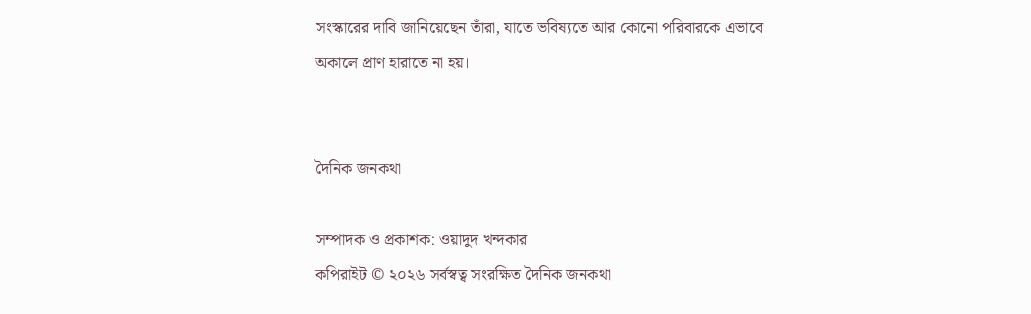সংস্কারের দাবি জানিয়েছেন তাঁরা, যাতে ভবিষ্যতে আর কোনো পরিবারকে এভাবে অকালে প্রাণ হারাতে না হয়।


দৈনিক জনকথা

সম্পাদক ও প্রকাশক: ওয়াদুদ খন্দকার
কপিরাইট © ২০২৬ সর্বস্বত্ব সংরক্ষিত দৈনিক জনকথা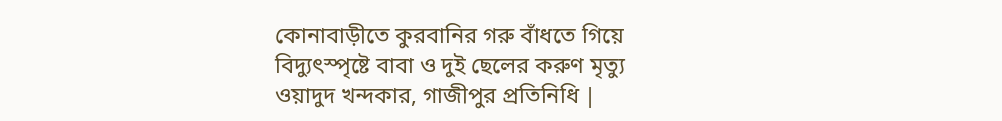কোনাবাড়ীতে কুরবানির গরু বাঁধতে গিয়ে বিদ্যুৎস্পৃষ্টে বাবা ও দুই ছেলের করুণ মৃত্যু ওয়াদুদ খন্দকার, গাজীপুর প্রতিনিধি |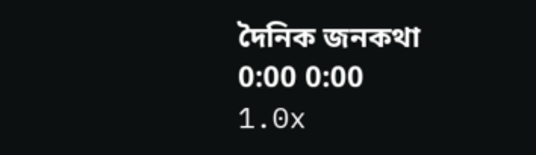দৈনিক জনকথা
0:00 0:00
1.0x